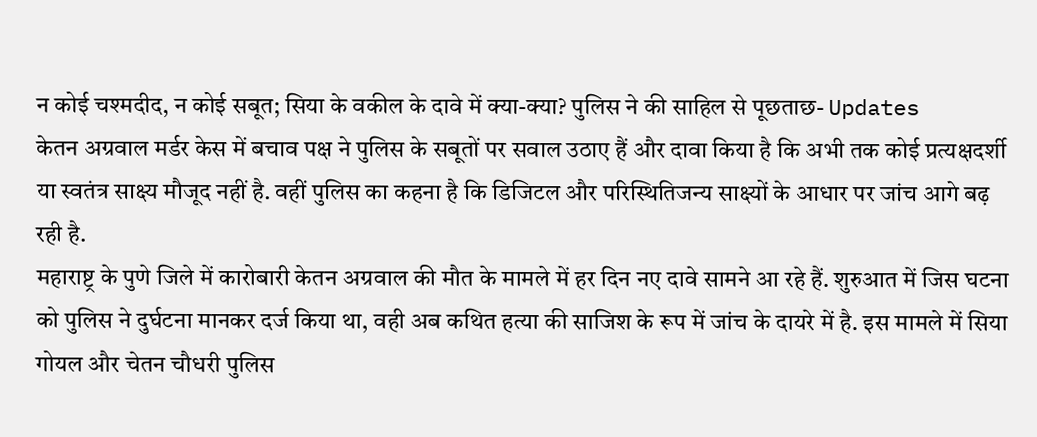न कोई चश्मदीद, न कोई सबूत; सिया के वकील के दावे में क्या-क्या? पुलिस ने की साहिल से पूछताछ- Updates
केतन अग्रवाल मर्डर केस में बचाव पक्ष ने पुलिस के सबूतों पर सवाल उठाए हैं और दावा किया है कि अभी तक कोई प्रत्यक्षदर्शी या स्वतंत्र साक्ष्य मौजूद नहीं है. वहीं पुलिस का कहना है कि डिजिटल और परिस्थितिजन्य साक्ष्यों के आधार पर जांच आगे बढ़ रही है.
महाराष्ट्र के पुणे जिले में कारोबारी केतन अग्रवाल की मौत के मामले में हर दिन नए दावे सामने आ रहे हैं. शुरुआत में जिस घटना को पुलिस ने दुर्घटना मानकर दर्ज किया था, वही अब कथित हत्या की साजिश के रूप में जांच के दायरे में है. इस मामले में सिया गोयल और चेतन चौधरी पुलिस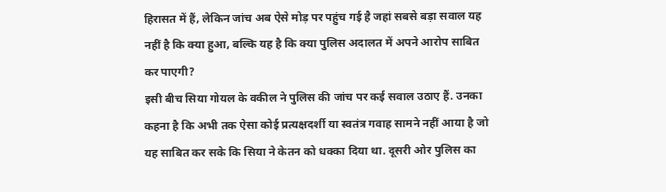हिरासत में हैं, लेकिन जांच अब ऐसे मोड़ पर पहुंच गई है जहां सबसे बड़ा सवाल यह नहीं है कि क्या हुआ, बल्कि यह है कि क्या पुलिस अदालत में अपने आरोप साबित कर पाएगी?
इसी बीच सिया गोयल के वकील ने पुलिस की जांच पर कई सवाल उठाए हैं. उनका कहना है कि अभी तक ऐसा कोई प्रत्यक्षदर्शी या स्वतंत्र गवाह सामने नहीं आया है जो यह साबित कर सके कि सिया ने केतन को धक्का दिया था. दूसरी ओर पुलिस का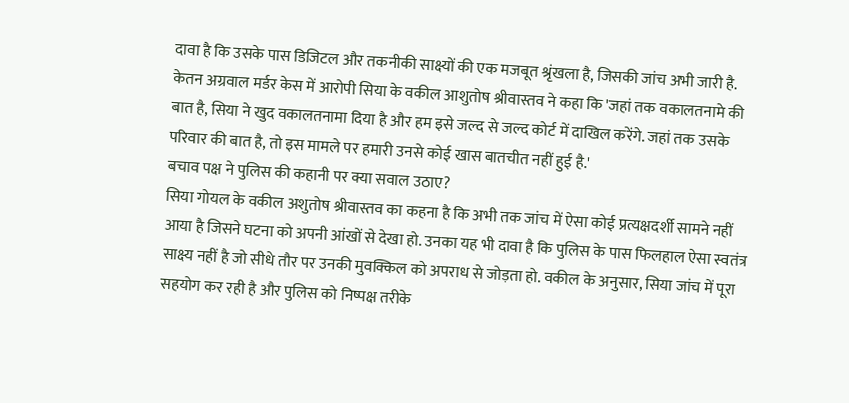दावा है कि उसके पास डिजिटल और तकनीकी साक्ष्यों की एक मजबूत श्रृंखला है, जिसकी जांच अभी जारी है.
केतन अग्रवाल मर्डर केस में आरोपी सिया के वकील आशुतोष श्रीवास्तव ने कहा कि 'जहां तक वकालतनामे की बात है, सिया ने खुद वकालतनामा दिया है और हम इसे जल्द से जल्द कोर्ट में दाखिल करेंगे. जहां तक उसके परिवार की बात है, तो इस मामले पर हमारी उनसे कोई खास बातचीत नहीं हुई है.'
बचाव पक्ष ने पुलिस की कहानी पर क्या सवाल उठाए?
सिया गोयल के वकील अशुतोष श्रीवास्तव का कहना है कि अभी तक जांच में ऐसा कोई प्रत्यक्षदर्शी सामने नहीं आया है जिसने घटना को अपनी आंखों से देखा हो. उनका यह भी दावा है कि पुलिस के पास फिलहाल ऐसा स्वतंत्र साक्ष्य नहीं है जो सीधे तौर पर उनकी मुवक्किल को अपराध से जोड़ता हो. वकील के अनुसार, सिया जांच में पूरा सहयोग कर रही है और पुलिस को निष्पक्ष तरीके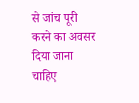से जांच पूरी करने का अवसर दिया जाना चाहिए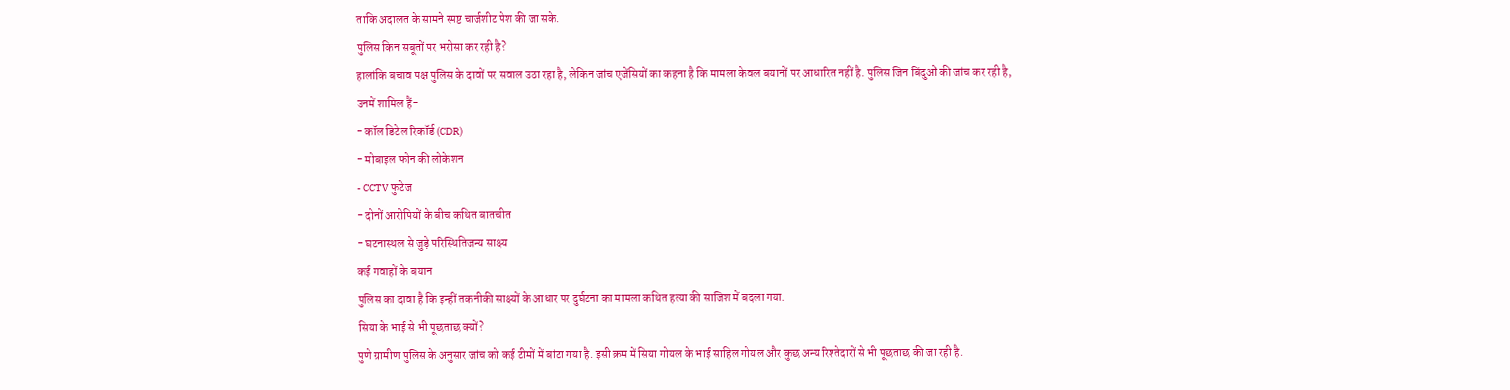ताकि अदालत के सामने स्पष्ट चार्जशीट पेश की जा सके.
पुलिस किन सबूतों पर भरोसा कर रही है?
हालांकि बचाव पक्ष पुलिस के दावों पर सवाल उठा रहा है, लेकिन जांच एजेंसियों का कहना है कि मामला केवल बयानों पर आधारित नहीं है. पुलिस जिन बिंदुओं की जांच कर रही है, उनमें शामिल हैं-
- कॉल डिटेल रिकॉर्ड (CDR)
- मोबाइल फोन की लोकेशन
- CCTV फुटेज
- दोनों आरोपियों के बीच कथित बातचीत
- घटनास्थल से जुड़े परिस्थितिजन्य साक्ष्य
कई गवाहों के बयान
पुलिस का दावा है कि इन्हीं तकनीकी साक्ष्यों के आधार पर दुर्घटना का मामला कथित हत्या की साजिश में बदला गया.
सिया के भाई से भी पूछताछ क्यों?
पुणे ग्रामीण पुलिस के अनुसार जांच को कई टीमों में बांटा गया है. इसी क्रम में सिया गोयल के भाई साहिल गोयल और कुछ अन्य रिश्तेदारों से भी पूछताछ की जा रही है.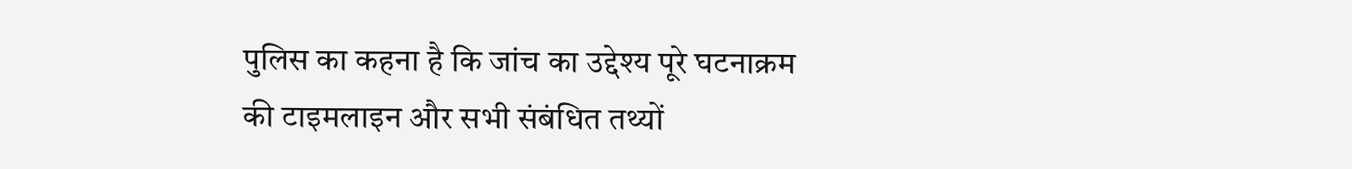पुलिस का कहना है कि जांच का उद्देश्य पूरे घटनाक्रम की टाइमलाइन और सभी संबंधित तथ्यों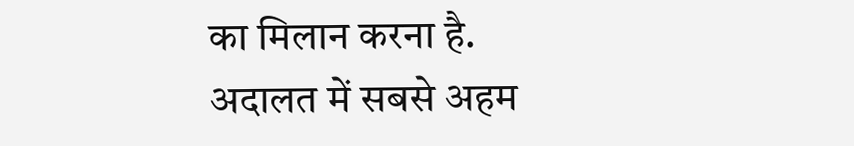का मिलान करना है.
अदालत में सबसे अहम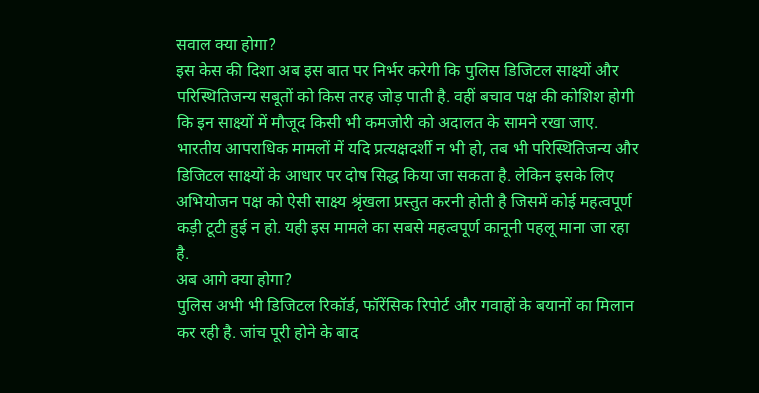सवाल क्या होगा?
इस केस की दिशा अब इस बात पर निर्भर करेगी कि पुलिस डिजिटल साक्ष्यों और परिस्थितिजन्य सबूतों को किस तरह जोड़ पाती है. वहीं बचाव पक्ष की कोशिश होगी कि इन साक्ष्यों में मौजूद किसी भी कमजोरी को अदालत के सामने रखा जाए. भारतीय आपराधिक मामलों में यदि प्रत्यक्षदर्शी न भी हो, तब भी परिस्थितिजन्य और डिजिटल साक्ष्यों के आधार पर दोष सिद्ध किया जा सकता है. लेकिन इसके लिए अभियोजन पक्ष को ऐसी साक्ष्य श्रृंखला प्रस्तुत करनी होती है जिसमें कोई महत्वपूर्ण कड़ी टूटी हुई न हो. यही इस मामले का सबसे महत्वपूर्ण कानूनी पहलू माना जा रहा है.
अब आगे क्या होगा?
पुलिस अभी भी डिजिटल रिकॉर्ड, फॉरेंसिक रिपोर्ट और गवाहों के बयानों का मिलान कर रही है. जांच पूरी होने के बाद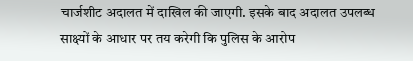चार्जशीट अदालत में दाखिल की जाएगी. इसके बाद अदालत उपलब्ध साक्ष्यों के आधार पर तय करेगी कि पुलिस के आरोप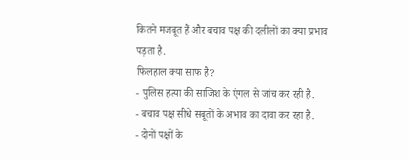कितने मजबूत हैं और बचाव पक्ष की दलीलों का क्या प्रभाव पड़ता है.
फिलहाल क्या साफ है?
- पुलिस हत्या की साजिश के एंगल से जांच कर रही है.
- बचाव पक्ष सीधे सबूतों के अभाव का दावा कर रहा है.
- दोनों पक्षों के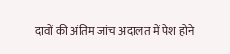दावों की अंतिम जांच अदालत में पेश होने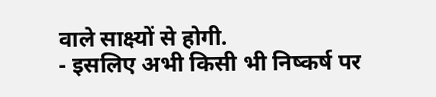वाले साक्ष्यों से होगी.
- इसलिए अभी किसी भी निष्कर्ष पर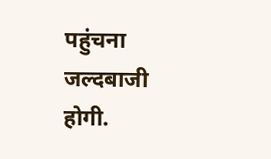पहुंचना जल्दबाजी होगी.